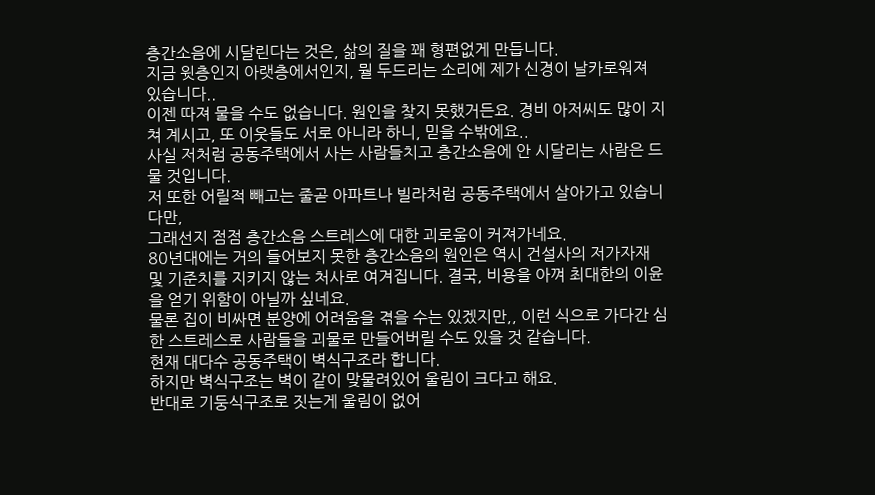층간소음에 시달린다는 것은, 삶의 질을 꽤 형편없게 만듭니다.
지금 윗층인지 아랫층에서인지, 뭘 두드리는 소리에 제가 신경이 날카로워져 있습니다..
이젠 따져 물을 수도 없습니다. 원인을 찾지 못했거든요. 경비 아저씨도 많이 지쳐 계시고, 또 이웃들도 서로 아니라 하니, 믿을 수밖에요..
사실 저처럼 공동주택에서 사는 사람들치고 층간소음에 안 시달리는 사람은 드물 것입니다.
저 또한 어릴적 빼고는 줄곧 아파트나 빌라처럼 공동주택에서 살아가고 있습니다만,
그래선지 점점 층간소음 스트레스에 대한 괴로움이 커져가네요.
80년대에는 거의 들어보지 못한 층간소음의 원인은 역시 건설사의 저가자재 및 기준치를 지키지 않는 처사로 여겨집니다. 결국, 비용을 아껴 최대한의 이윤을 얻기 위함이 아닐까 싶네요.
물론 집이 비싸면 분양에 어려움을 겪을 수는 있겠지만,, 이런 식으로 가다간 심한 스트레스로 사람들을 괴물로 만들어버릴 수도 있을 것 같습니다.
현재 대다수 공동주택이 벽식구조라 합니다.
하지만 벽식구조는 벽이 같이 맞물려있어 울림이 크다고 해요.
반대로 기둥식구조로 짓는게 울림이 없어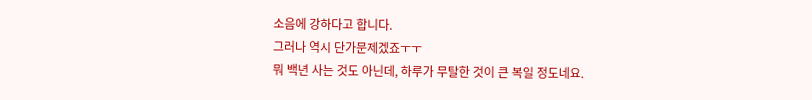소음에 강하다고 합니다.
그러나 역시 단가문제겠죠ㅜㅜ
뭐 백년 사는 것도 아닌데, 하루가 무탈한 것이 큰 복일 정도네요.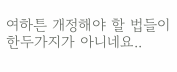여하튼 개정해야 할 법들이 한두가지가 아니네요..